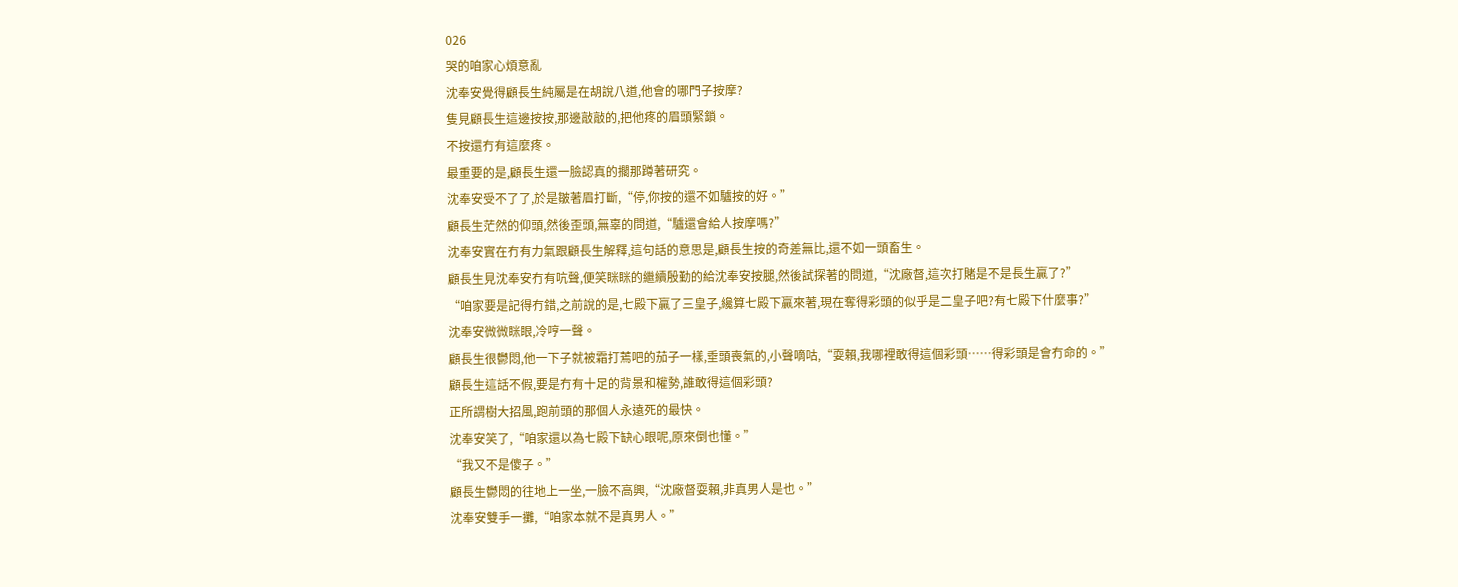026
哭的咱家心煩意亂
沈奉安覺得顧長生純屬是在胡說八道,他會的哪門子按摩?
隻見顧長生這邊按按,那邊敲敲的,把他疼的眉頭緊鎖。
不按還冇有這麼疼。
最重要的是,顧長生還一臉認真的擱那蹲著研究。
沈奉安受不了了,於是皺著眉打斷,“停,你按的還不如驢按的好。”
顧長生茫然的仰頭,然後歪頭,無辜的問道,“驢還會給人按摩嗎?”
沈奉安實在冇有力氣跟顧長生解釋,這句話的意思是,顧長生按的奇差無比,還不如一頭畜生。
顧長生見沈奉安冇有吭聲,便笑眯眯的繼續殷勤的給沈奉安按腿,然後試探著的問道,“沈廠督,這次打賭是不是長生贏了?”
“咱家要是記得冇錯,之前說的是,七殿下贏了三皇子,纔算七殿下贏來著,現在奪得彩頭的似乎是二皇子吧?有七殿下什麼事?”
沈奉安微微眯眼,冷哼一聲。
顧長生很鬱悶,他一下子就被霜打蔫吧的茄子一樣,垂頭喪氣的,小聲嘀咕,“耍賴,我哪裡敢得這個彩頭……得彩頭是會冇命的。”
顧長生這話不假,要是冇有十足的背景和權勢,誰敢得這個彩頭?
正所謂樹大招風,跑前頭的那個人永遠死的最快。
沈奉安笑了,“咱家還以為七殿下缺心眼呢,原來倒也懂。”
“我又不是傻子。”
顧長生鬱悶的往地上一坐,一臉不高興,“沈廠督耍賴,非真男人是也。”
沈奉安雙手一攤,“咱家本就不是真男人。”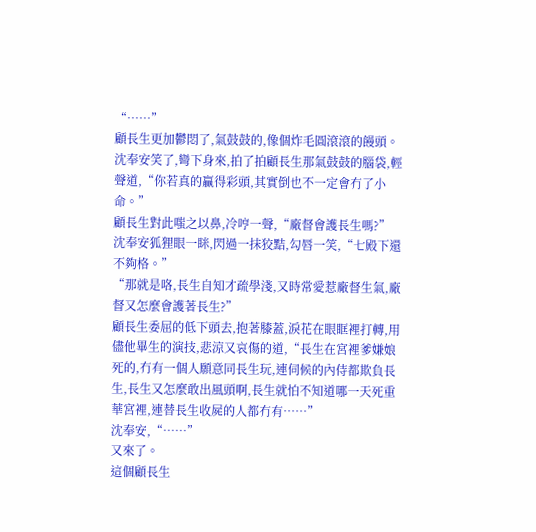“……”
顧長生更加鬱悶了,氣鼓鼓的,像個炸毛圓滾滾的饅頭。
沈奉安笑了,彎下身來,拍了拍顧長生那氣鼓鼓的腦袋,輕聲道,“你若真的贏得彩頭,其實倒也不一定會冇了小命。”
顧長生對此嗤之以鼻,冷哼一聲,“廠督會護長生嗎?”
沈奉安狐狸眼一眯,閃過一抹狡黠,勾唇一笑,“七殿下還不夠格。”
“那就是咯,長生自知才疏學淺,又時常愛惹廠督生氣,廠督又怎麼會護著長生?”
顧長生委屈的低下頭去,抱著膝蓋,淚花在眼眶裡打轉,用儘他畢生的演技,悲涼又哀傷的道,“長生在宮裡爹嫌娘死的,冇有一個人願意同長生玩,連伺候的內侍都欺負長生,長生又怎麼敢出風頭啊,長生就怕不知道哪一天死重華宮裡,連替長生收屍的人都冇有……”
沈奉安,“……”
又來了。
這個顧長生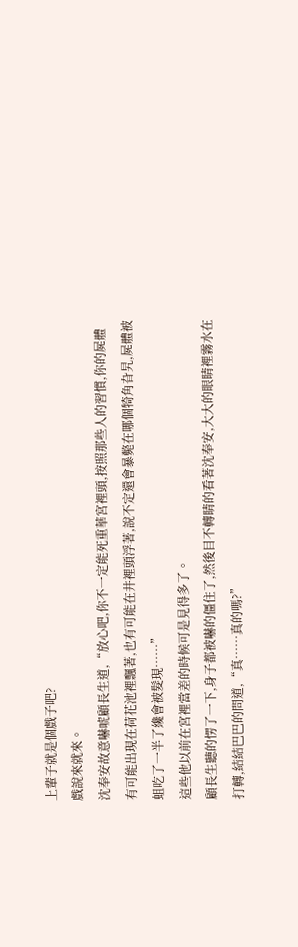上輩子就是個戲子吧?
戲說來就來。
沈奉安故意嚇唬顧長生道,“放心吧,你不一定能死重華宮裡頭,按照那些人的習慣,你的屍體有可能出現在荷花池裡飄著,也有可能在井裡頭浮著,說不定還會暴斃在哪個犄角旮旯,屍體被蛆吃了一半了纔會被髮現……”
這些他以前在宮裡當差的時候可是見得多了。
顧長生聽的愣了一下,身子都被嚇的僵住了,然後目不轉睛的看著沈奉安,大大的眼睛裡霧水在打轉,結結巴巴的問道,“真……真的嗎?”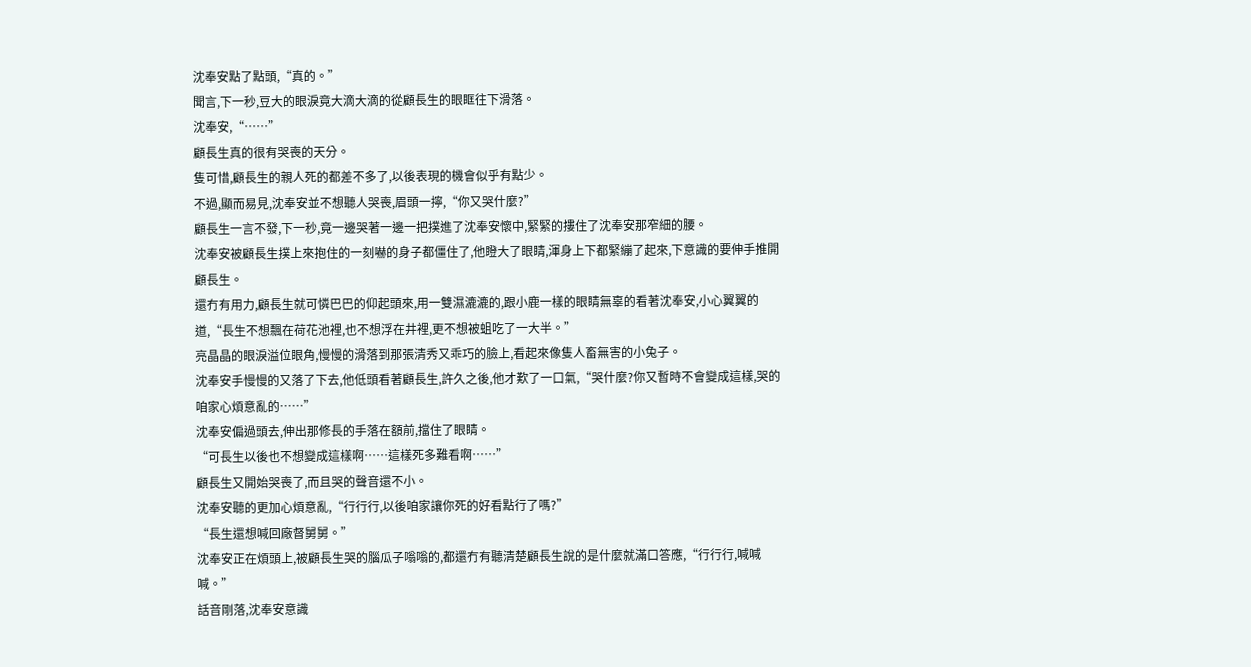沈奉安點了點頭,“真的。”
聞言,下一秒,豆大的眼淚竟大滴大滴的從顧長生的眼眶往下滑落。
沈奉安,“……”
顧長生真的很有哭喪的天分。
隻可惜,顧長生的親人死的都差不多了,以後表現的機會似乎有點少。
不過,顯而易見,沈奉安並不想聽人哭喪,眉頭一擰,“你又哭什麼?”
顧長生一言不發,下一秒,竟一邊哭著一邊一把撲進了沈奉安懷中,緊緊的摟住了沈奉安那窄細的腰。
沈奉安被顧長生撲上來抱住的一刻嚇的身子都僵住了,他瞪大了眼睛,渾身上下都緊繃了起來,下意識的要伸手推開顧長生。
還冇有用力,顧長生就可憐巴巴的仰起頭來,用一雙濕漉漉的,跟小鹿一樣的眼睛無辜的看著沈奉安,小心翼翼的道,“長生不想飄在荷花池裡,也不想浮在井裡,更不想被蛆吃了一大半。”
亮晶晶的眼淚溢位眼角,慢慢的滑落到那張清秀又乖巧的臉上,看起來像隻人畜無害的小兔子。
沈奉安手慢慢的又落了下去,他低頭看著顧長生,許久之後,他才歎了一口氣,“哭什麼?你又暫時不會變成這樣,哭的咱家心煩意亂的……”
沈奉安偏過頭去,伸出那修長的手落在額前,擋住了眼睛。
“可長生以後也不想變成這樣啊……這樣死多難看啊……”
顧長生又開始哭喪了,而且哭的聲音還不小。
沈奉安聽的更加心煩意亂,“行行行,以後咱家讓你死的好看點行了嗎?”
“長生還想喊回廠督舅舅。”
沈奉安正在煩頭上,被顧長生哭的腦瓜子嗡嗡的,都還冇有聽清楚顧長生說的是什麼就滿口答應,“行行行,喊喊喊。”
話音剛落,沈奉安意識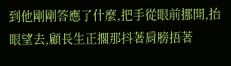到他剛剛答應了什麼,把手從眼前挪開,抬眼望去,顧長生正擱那抖著肩膀捂著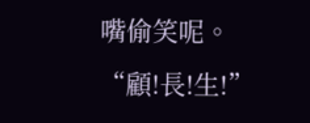嘴偷笑呢。
“顧!長!生!”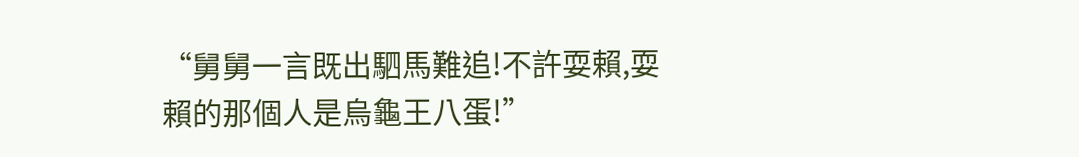“舅舅一言既出駟馬難追!不許耍賴,耍賴的那個人是烏龜王八蛋!”